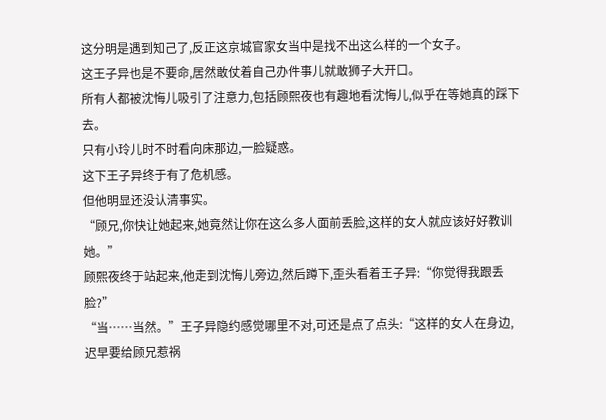这分明是遇到知己了,反正这京城官家女当中是找不出这么样的一个女子。
这王子异也是不要命,居然敢仗着自己办件事儿就敢狮子大开口。
所有人都被沈悔儿吸引了注意力,包括顾熙夜也有趣地看沈悔儿,似乎在等她真的踩下去。
只有小玲儿时不时看向床那边,一脸疑惑。
这下王子异终于有了危机感。
但他明显还没认清事实。
“顾兄,你快让她起来,她竟然让你在这么多人面前丢脸,这样的女人就应该好好教训她。”
顾熙夜终于站起来,他走到沈悔儿旁边,然后蹲下,歪头看着王子异:“你觉得我跟丢脸?”
“当……当然。”王子异隐约感觉哪里不对,可还是点了点头:“这样的女人在身边,迟早要给顾兄惹祸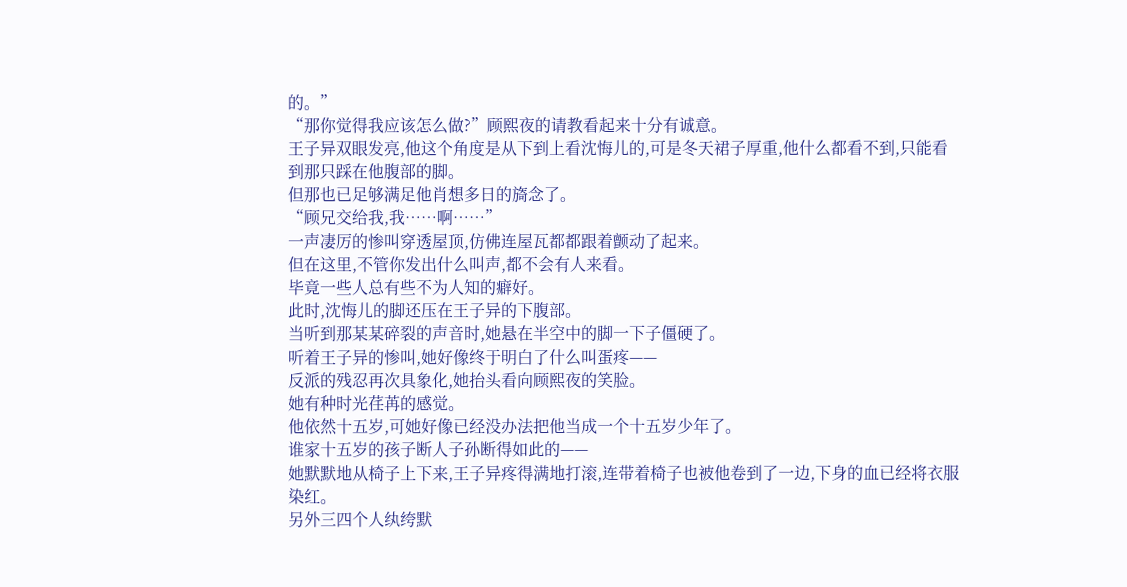的。”
“那你觉得我应该怎么做?”顾熙夜的请教看起来十分有诚意。
王子异双眼发亮,他这个角度是从下到上看沈悔儿的,可是冬天裙子厚重,他什么都看不到,只能看到那只踩在他腹部的脚。
但那也已足够满足他肖想多日的旖念了。
“顾兄交给我,我……啊……”
一声凄厉的惨叫穿透屋顶,仿佛连屋瓦都都跟着颤动了起来。
但在这里,不管你发出什么叫声,都不会有人来看。
毕竟一些人总有些不为人知的癖好。
此时,沈悔儿的脚还压在王子异的下腹部。
当听到那某某碎裂的声音时,她悬在半空中的脚一下子僵硬了。
听着王子异的惨叫,她好像终于明白了什么叫蛋疼——
反派的残忍再次具象化,她抬头看向顾熙夜的笑脸。
她有种时光荏苒的感觉。
他依然十五岁,可她好像已经没办法把他当成一个十五岁少年了。
谁家十五岁的孩子断人子孙断得如此的——
她默默地从椅子上下来,王子异疼得满地打滚,连带着椅子也被他卷到了一边,下身的血已经将衣服染红。
另外三四个人纨绔默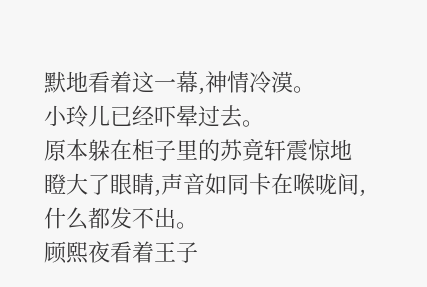默地看着这一幕,神情冷漠。
小玲儿已经吓晕过去。
原本躲在柜子里的苏竟轩震惊地瞪大了眼睛,声音如同卡在喉咙间,什么都发不出。
顾熙夜看着王子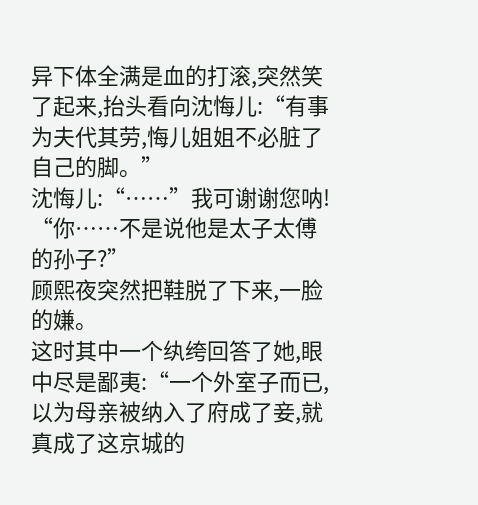异下体全满是血的打滚,突然笑了起来,抬头看向沈悔儿:“有事为夫代其劳,悔儿姐姐不必脏了自己的脚。”
沈悔儿:“……”我可谢谢您呐!
“你……不是说他是太子太傅的孙子?”
顾熙夜突然把鞋脱了下来,一脸的嫌。
这时其中一个纨绔回答了她,眼中尽是鄙夷:“一个外室子而已,以为母亲被纳入了府成了妾,就真成了这京城的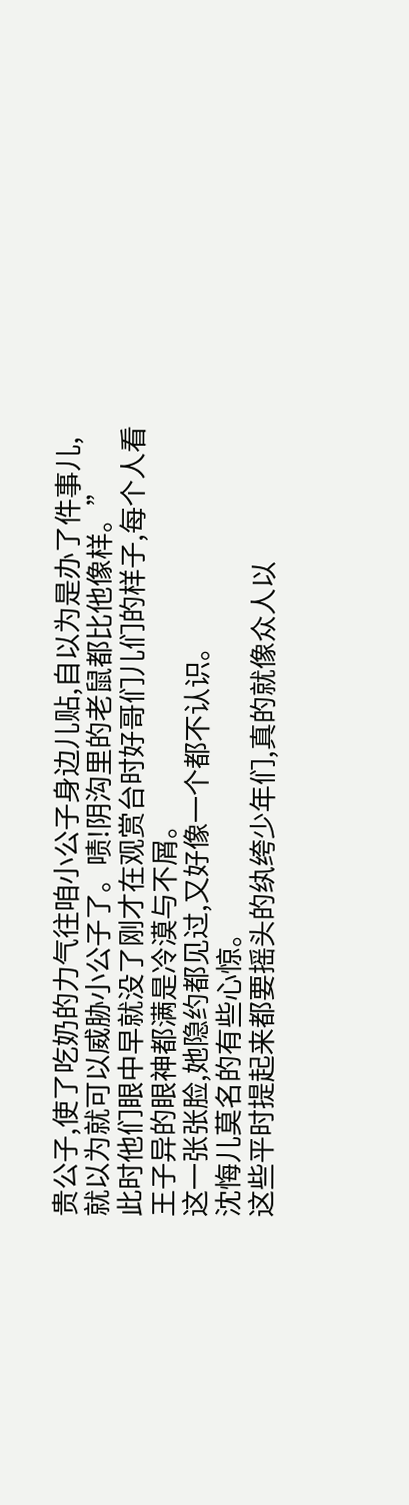贵公子,使了吃奶的力气往咱小公子身边儿贴,自以为是办了件事儿,就以为就可以威胁小公子了。啧!阴沟里的老鼠都比他像样。”
此时他们眼中早就没了刚才在观赏台时好哥们儿们的样子,每个人看王子异的眼神都满是冷漠与不屑。
这一张张脸,她隐约都见过,又好像一个都不认识。
沈悔儿莫名的有些心惊。
这些平时提起来都要摇头的纨绔少年们,真的就像众人以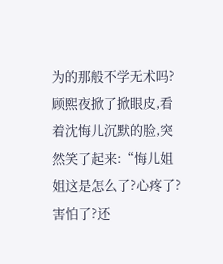为的那般不学无术吗?
顾熙夜掀了掀眼皮,看着沈悔儿沉默的脸,突然笑了起来:“悔儿姐姐这是怎么了?心疼了?害怕了?还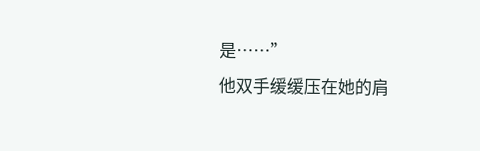是……”
他双手缓缓压在她的肩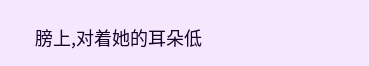膀上,对着她的耳朵低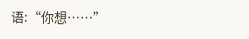语:“你想……”